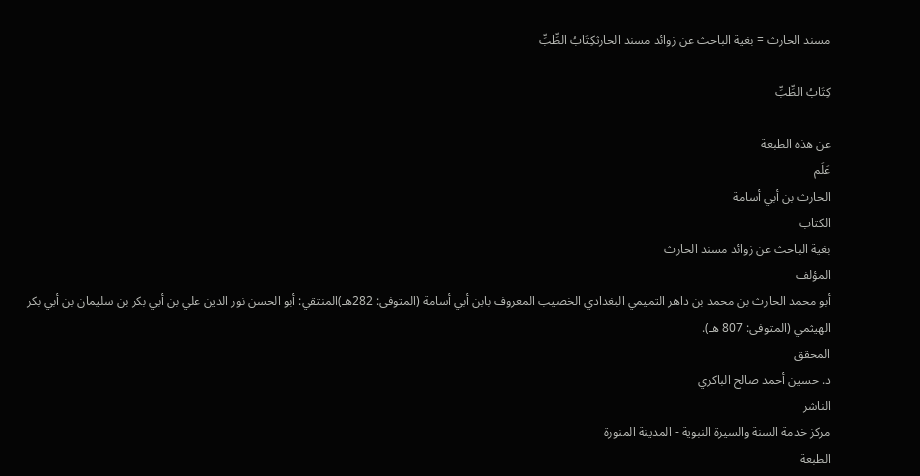مسند الحارث = بغية الباحث عن زوائد مسند الحارثكِتَابُ الطِّبِّ

كِتَابُ الطِّبِّ

عن هذه الطبعة
عَلَم
الحارث بن أبي أسامة
الكتاب
بغية الباحث عن زوائد مسند الحارث
المؤلف
أبو محمد الحارث بن محمد بن داهر التميمي البغدادي الخصيب المعروف بابن أبي أسامة (المتوفى: 282هـ)المنتقي: أبو الحسن نور الدين علي بن أبي بكر بن سليمان بن أبي بكر الهيثمي (المتوفى: 807 هـ).
المحقق
د. حسين أحمد صالح الباكري
الناشر
مركز خدمة السنة والسيرة النبوية - المدينة المنورة
الطبعة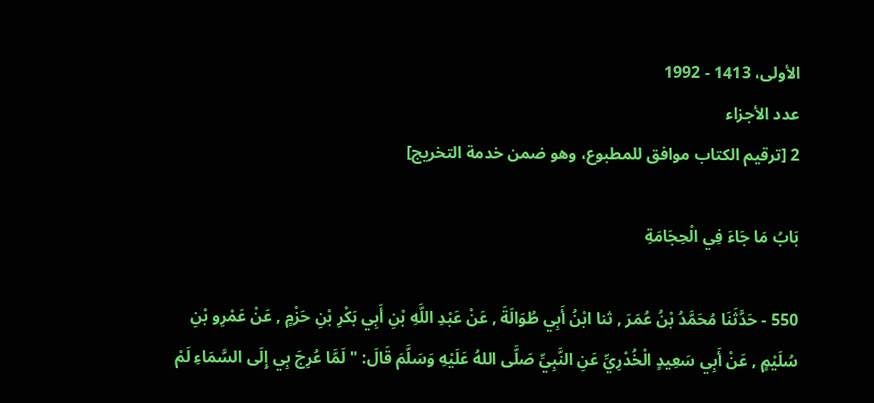الأولى، 1413 - 1992
عدد الأجزاء
2 [ترقيم الكتاب موافق للمطبوع، وهو ضمن خدمة التخريج]

بَابُ مَا جَاءَ فِي الْحِجَامَةِ

550 - حَدَّثَنَا مُحَمَّدُ بْنُ عُمَرَ , ثنا ابْنُ أَبِي طُوَالَةَ , عَنْ عَبْدِ اللَّهِ بْنِ أَبِي بَكْرِ بْنِ حَزْمٍ , عَنْ عَمْرِو بْنِ سُلَيْمٍ , عَنْ أَبِي سَعِيدٍ الْخُدْرِيِّ عَنِ النَّبِيِّ صَلَّى اللهُ عَلَيْهِ وَسَلَّمَ قَالَ: " لَمَّا عُرِجَ بِي إِلَى السَّمَاءِ لَمْ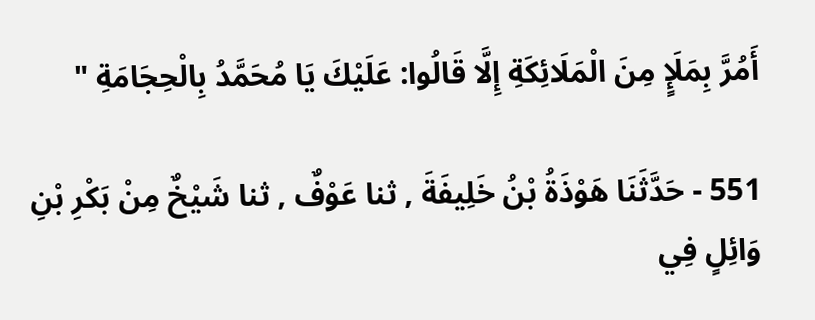أَمُرَّ بِمَلَإٍ مِنَ الْمَلَائِكَةِ إِلَّا قَالُوا: عَلَيْكَ يَا مُحَمَّدُ بِالْحِجَامَةِ "

551 - حَدَّثَنَا هَوْذَةُ بْنُ خَلِيفَةَ , ثنا عَوْفٌ , ثنا شَيْخٌ مِنْ بَكْرِ بْنِ وَائِلٍ فِي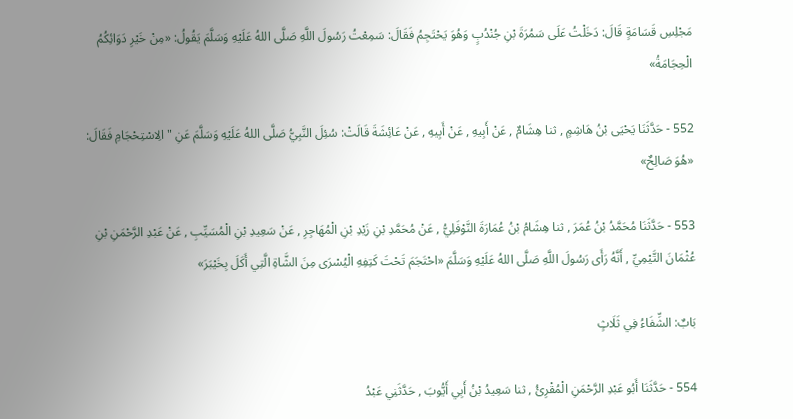مَجْلِسِ قَسَامَةٍ قَالَ: دَخَلْتُ عَلَى سَمُرَةَ بْنِ جُنْدُبٍ وَهُوَ يَحْتَجِمُ فَقَالَ: سَمِعْتُ رَسُولَ اللَّهِ صَلَّى اللهُ عَلَيْهِ وَسَلَّمَ يَقُولُ: «مِنْ خَيْرِ دَوَائِكُمُ الْحِجَامَةُ»

552 - حَدَّثَنَا يَحْيَى بْنُ هَاشِمٍ , ثنا هِشَامٌ , عَنْ أَبِيهِ , عَنْ أَبِيهِ , عَنْ عَائِشَةَ قَالَتْ: سُئِلَ النَّبِيُّ صَلَّى اللهُ عَلَيْهِ وَسَلَّمَ عَنِ " الِاسْتِحْجَامِ فَقَالَ: «هُوَ صَالِحٌ»

553 - حَدَّثَنَا مُحَمَّدُ بْنُ عُمَرَ , ثنا هِشَامُ بْنُ عُمَارَةَ النَّوْفَلِيُّ , عَنْ مُحَمَّدِ بْنِ زَيْدِ بْنِ الْمُهَاجِرِ , عَنْ سَعِيدِ بْنِ الْمُسَيِّبِ , عَنْ عَبْدِ الرَّحْمَنِ بْنِ عُثْمَانَ التَّيْمِيِّ , أَنَّهُ رَأَى رَسُولَ اللَّهِ صَلَّى اللهُ عَلَيْهِ وَسَلَّمَ «احْتَجَمَ تَحْتَ كَتِفِهِ الْيُسْرَى مِنَ الشَّاةِ الَّتِي أَكَلَ بِخَيْبَرَ»

بَابٌ: الشِّفَاءُ فِي ثَلَاثٍ

554 - حَدَّثَنَا أَبُو عَبْدِ الرَّحْمَنِ الْمُقْرِئُ , ثنا سَعِيدُ بْنُ أَبِي أَيُّوبَ , حَدَّثَنِي عَبْدُ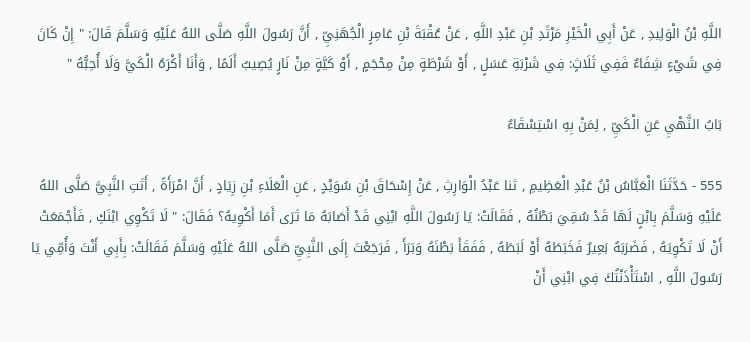اللَّهِ بْنُ الْوَلِيدِ , عَنْ أَبِي الْخَيْرِ مَرْثَدِ بْنِ عَبْدِ اللَّهِ , عَنْ عُقْبَةَ بْنِ عَامِرٍ الْجُهَنِيِّ , أَنَّ رَسُولَ اللَّهِ صَلَّى اللهُ عَلَيْهِ وَسَلَّمَ قَالَ: " إِنْ كَانَ فِي شَيْءٍ شِفَاءٌ فَفِي ثَلَاثٍ: فِي شَرْبَةِ عَسَلٍ , أَوْ شَرْطَةٍ مِنْ مِحْجَمٍ , أَوْ كَيَّةٍ مِنْ نَارٍ يُصِيبُ أَلَمًا , وَأَنَا أَكْرَهُ الْكَيَّ وَلَا أُحِبُّهُ "

بَابُ النَّهْيِ عَنِ الْكَيِّ , لِمَنْ بِهِ اسْتِسْقَاءٌ

555 - حَدَّثَنَا الْعَبَّاسُ بْنُ عَبْدِ الْعَظِيمِ , ثنا عَبْدُ الْوَارِثِ , عَنْ إِسْحَاقَ بْنِ سُوَيْدٍ , عَنِ الْعَلَاءِ بْنِ زِيَادٍ , أَنَّ امْرَأَةً , أَتَتِ النَّبِيَّ صَلَّى اللهُ عَلَيْهِ وَسَلَّمَ بِابْنٍ لَهَا قَدْ سُقِيَ بَطْنُهُ , فَقَالَتْ: يَا رَسُولَ اللَّهِ ابْنِي قَدْ أَصَابَهُ مَا تَرَى أَمَا أَكْوِيهُ؟ فَقَالَ: " لَا تَكْوِي ابْنَكِ , فَأَجْمَعَتْ أَنْ لَا تَكْوِيَهُ , فَضَرَبَهُ بَعِيرٌ فَخَبَطَهُ أَوْ لَبَطَهُ , فَفَقَأَ بَطْنَهُ وَبَرَأَ , فَرَجَعْتَ إِلَى النَّبِيِّ صَلَّى اللهُ عَلَيْهِ وَسَلَّمَ فَقَالَتْ: بِأَبِي أَنْتَ وَأُمِّي يَا رَسُولَ اللَّهِ , اسْتَأْذَنْتُكَ فِي ابْنِي أَنْ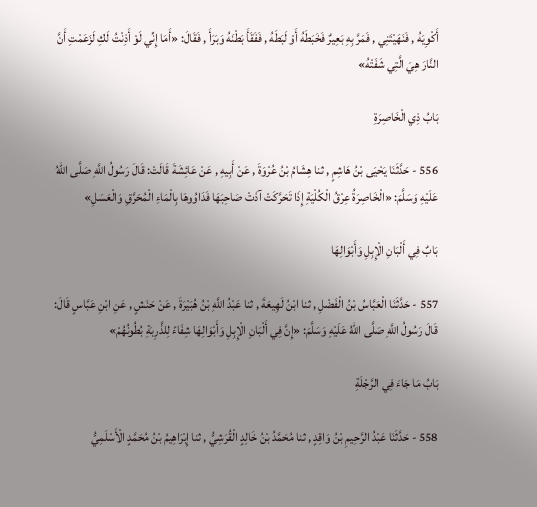أَكْوِيَهُ , فَنَهَيْتَنِي , فَمَرَّ بِهِ بَعِيرٌ فَخَبَطَهُ أَوْ لَبَطَهُ , فَفَقَأَ بَطْنَهُ وَبَرَأَ , فَقَالَ: «أَمَا إِنِّي لَوْ أَذِنْتُ لَكِ لَزَعَمْتِ أَنَّ النَّارَ هِيَ الَّتِي شَفَتْهُ»

بَابُ ذِي الْخَاصِرَةِ

556 - حَدَّثَنَا يَحْيَى بْنُ هَاشِمٍ , ثنا هِشَامُ بْنُ عُرْوَةَ , عَنْ أَبِيهِ , عَنْ عَائِشَةَ قَالَتْ: قَالَ رَسُولُ اللَّهِ صَلَّى اللهُ عَلَيْهِ وَسَلَّمَ: «الْخَاصِرَةُ عِرْقُ الْكُلْيَةِ إِذَا تَحَرَّكَتْ آذَتْ صَاحِبَهَا فَدَاوُوهَا بِالْمَاءِ الْمُحَرَّقِ وَالْعَسَلِ»

بَابٌ فِي أَلْبَانِ الْإِبِلِ وَأَبْوَالِهَا

557 - حَدَّثَنَا الْعَبَّاسُ بْنُ الْفَضْلِ , ثنا ابْنُ لَهِيعَةَ , ثنا عَبْدُ اللَّهِ بْنُ هُبَيْرَةَ , عَنْ حَنَشٍ , عَنِ ابْنِ عَبَّاسٍ قَالَ: قَالَ رَسُولُ اللَّهِ صَلَّى اللهُ عَلَيْهِ وَسَلَّمَ: «إِنَّ فِي أَلْبَانِ الْإِبِلِ وَأَبْوَالِهَا شِفَاءً لِلذَّرِبَةِ بُطُونُهُمْ»

بَابُ مَا جَاءَ فِي الرَّجْلَةِ

558 - حَدَّثَنَا عَبْدُ الرَّحِيمِ بْنُ وَاقِدٍ , ثنا مُحَمَّدُ بْنُ خَالِدٍ الْقُرَشِيُّ , ثنا إِبْرَاهِيمُ بْنُ مُحَمَّدٍ الْأَسْلَمِيُّ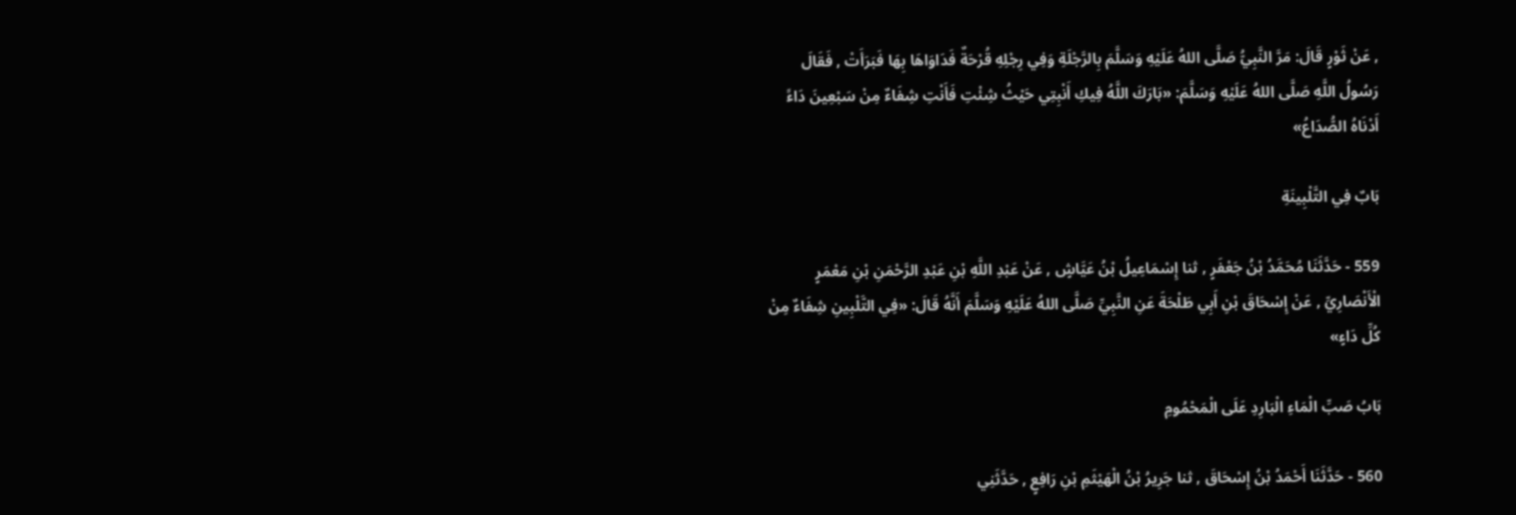, عَنْ ثَوْرٍ قَالَ: مَرَّ النَّبِيُّ صَلَّى اللهُ عَلَيْهِ وَسَلَّمَ بِالرَّجْلَةِ وَفِي رِجْلِهِ قُرْحَةٌ فَدَاوَاهَا بِهَا فَبَرَأَتْ , فَقَالَ رَسُولُ اللَّهِ صَلَّى اللهُ عَلَيْهِ وَسَلَّمَ: «بَارَكَ اللَّهُ فِيكِ أَنْبِتِي حَيْثُ شِئْتِ فَأَنْتِ شِفَاءٌ مِنْ سَبْعِينَ دَاءً أَدْنَاهُ الصُّدَاعُ»

بَابٌ فِي التَّلْبِينَةِ

559 - حَدَّثَنَا مُحَمَّدُ بْنُ جَعْفَرٍ , ثنا إِسْمَاعِيلُ بْنُ عَيَّاشٍ , عَنْ عَبْدِ اللَّهِ بْنِ عَبْدِ الرَّحْمَنِ بْنِ مَعْمَرٍ الْأَنْصَارِيِّ , عَنْ إِسْحَاقَ بْنِ أَبِي طَلْحَةَ عَنِ النَّبِيِّ صَلَّى اللهُ عَلَيْهِ وَسَلَّمَ أَنَّهُ قَالَ: «فِي التَّلْبِينِ شِفَاءٌ مِنْ كُلِّ دَاءٍ»

بَابُ صَبِّ الْمَاءِ الْبَارِدِ عَلَى الْمَحْمُومِ

560 - حَدَّثَنَا أَحْمَدُ بْنُ إِسْحَاقَ , ثنا جَرِيرُ بْنُ الْهَيْثَمِ بْنِ رَافِعٍ , حَدَّثَنِي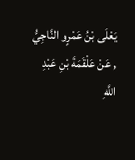يَعْلَى بْنُ عَمْرٍو النَّاجِيُّ , عَنْ عَلْقَمَةَ بْنِ عَبْدِ اللَّهِ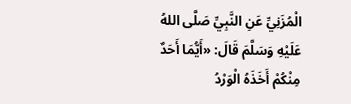الْمُزَنِيِّ عَنِ النَّبِيِّ صَلَّى اللهُ عَلَيْهِ وَسَلَّمَ قَالَ: «أَيُّمَا أَحَدٌ مِنْكُمْ أَخَذَهُ الْوَرْدُ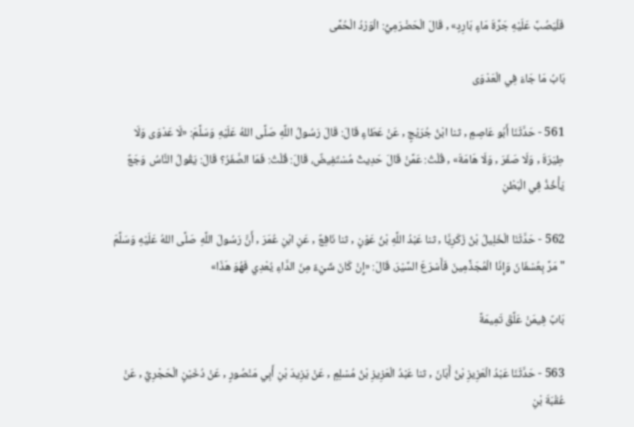فَلْيَصُبَّ عَلَيْهِ جَرَّةَ مَاءٍ بَارِدٍ» , قَالَ الْحَضْرَمِيُّ: الْوَرْدُ الْحُمَّى

بَابُ مَا جَاءَ فِي الْعَدْوَى

561 - حَدَّثَنَا أَبُو عَاصِمٍ , ثنا ابْنُ جُرَيْجٍ , عَنْ عَطَاءٍ قَالَ: قَالَ رَسُولُ اللَّهِ صَلَّى اللهُ عَلَيْهِ وَسَلَّمَ: «لَا عَدْوَى وَلَا طِيَرَةَ , وَلَا صَفَرَ , وَلَا هَامَةَ» , قُلْتُ: عَمَّنْ قَالَ حَدِيثٌ مُسْتَفِيضٌ، قَالَ: قُلْتُ: فَمَا الصَّفَرُ؟ قَالَ: يَقُولُ النَّاسُ وَجَعٌ يَأْخُذُ فِي الْبَطْنِ

562 - حَدَّثَنَا الْخَلِيلُ بْنُ زَكَرِيَّا , ثنا عَبْدُ اللَّهِ بْنُ عَوْنٍ , ثنا نَافِعٌ , عَنِ ابْنِ عُمَرَ , أَنَّ رَسُولَ اللَّهِ صَلَّى اللهُ عَلَيْهِ وَسَلَّمَ " مَرَّ بِعُسْفَانَ وَإِذَا الْمُجَذَّمِينَ فَأَسْرَعَ السَّيْرَ، قَالَ: «إِنْ كَانَ شَيْءٌ مِنَ الدَّاءِ يُعْدِي فَهُوَ هَذَا»

بَابٌ فِيمَنْ عَلَّقَ تَمِيمَةً

563 - حَدَّثَنَا عَبْدُ الْعَزِيزِ بْنُ أَبَانَ , ثنا عَبْدُ الْعَزِيزِ بْنُ مُسْلِمٍ , عَنْ يَزِيدَ بْنِ أَبِي مَنْصُورٍ , عَنْ دُخَيْنٍ الْحَجْرِيِّ , عَنْ عُقْبَةَ بْنِ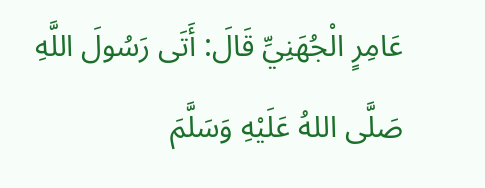عَامِرٍ الْجُهَنِيِّ قَالَ: أَتَى رَسُولَ اللَّهِ صَلَّى اللهُ عَلَيْهِ وَسَلَّمَ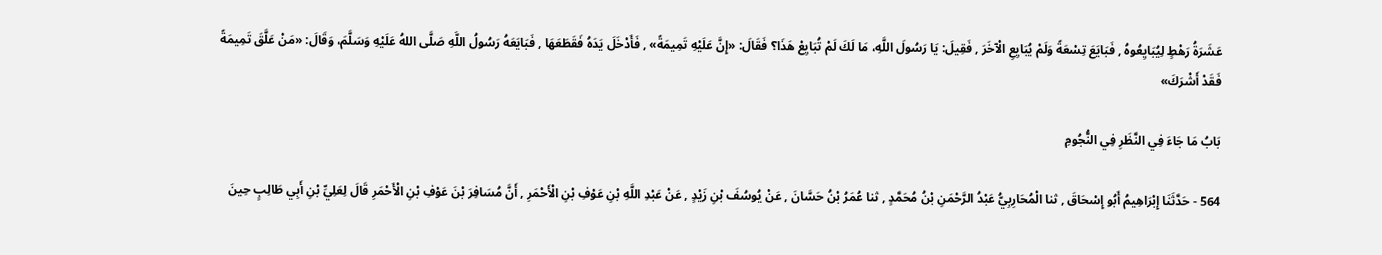عَشَرَةُ رَهْطٍ لِيُبَايِعُوهُ , فَبَايَعَ تِسْعَةً وَلَمْ يُبَايِعِ الْآخَرَ , فَقِيلَ: يَا رَسُولَ اللَّهِ، مَا لَكَ لَمْ تُبَايِعْ هَذَا؟ فَقَالَ: «إِنَّ عَلَيْهِ تَمِيمَةً» , فَأَدْخَلَ يَدَهُ فَقَطَعَهَا , فَبَايَعَهُ رَسُولُ اللَّهِ صَلَّى اللهُ عَلَيْهِ وَسَلَّمَ، وَقَالَ: «مَنْ عَلَّقَ تَمِيمَةً فَقَدْ أَشْرَكَ»

بَابُ مَا جَاءَ فِي النَّظَرِ فِي النُّجُومِ

564 - حَدَّثَنَا إِبْرَاهِيمُ أَبُو إِسْحَاقَ , ثنا الْمُحَارِبِيُّ عَبْدُ الرَّحْمَنِ بْنُ مُحَمَّدٍ , ثنا عُمَرُ بْنُ حَسَّانَ , عَنْ يُوسُفَ بْنِ زَيْدٍ , عَنْ عَبْدِ اللَّهِ بْنِ عَوْفِ بْنِ الْأَحْمَرِ , أَنَّ مُسَافِرَ بْنَ عَوْفِ بْنِ الْأَحْمَرِ قَالَ لِعَلِيِّ بْنِ أَبِي طَالِبٍ حِينَ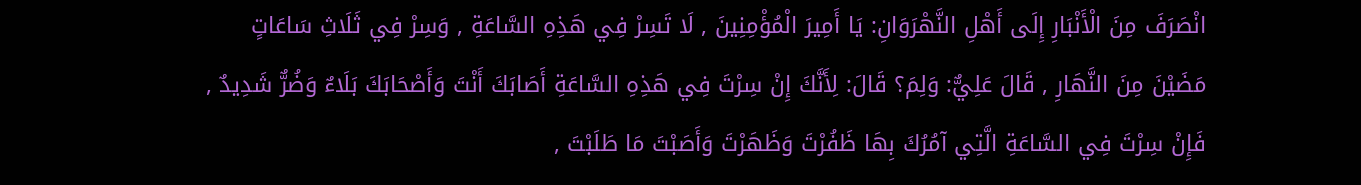انْصَرَفَ مِنَ الْأَنْبَارِ إِلَى أَهْلِ النَّهْرَوَانِ: يَا أَمِيرَ الْمُؤْمِنِينَ , لَا تَسِرْ فِي هَذِهِ السَّاعَةِ , وَسِرْ فِي ثَلَاثِ سَاعَاتٍ مَضَيْنَ مِنَ النَّهَارِ , قَالَ عَلِيٌّ: وَلِمَ؟ قَالَ: لِأَنَّكَ إِنْ سِرْتَ فِي هَذِهِ السَّاعَةِ أَصَابَكَ أَنْتَ وَأَصْحَابَكَ بَلَاءٌ وَضُرٌّ شَدِيدٌ , فَإِنْ سِرْتَ فِي السَّاعَةِ الَّتِي آمُرُكَ بِهَا ظَفُرْتَ وَظَهَرْتَ وَأَصَبْتَ مَا طَلَبْتَ ,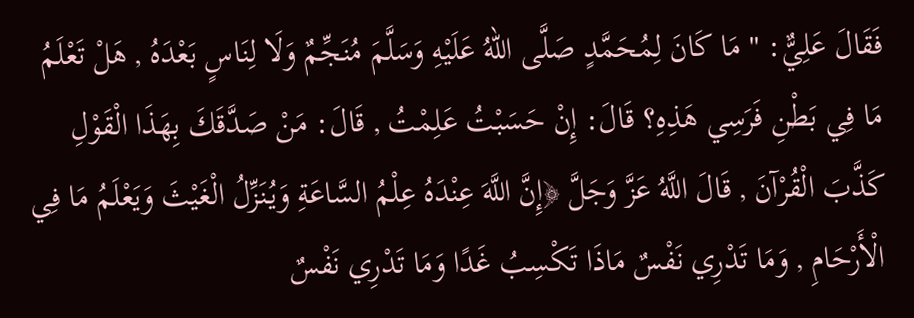فَقَالَ عَلِيٌّ: " مَا كَانَ لِمُحَمَّدٍ صَلَّى اللهُ عَلَيْهِ وَسَلَّمَ مُنَجِّمٌ وَلَا لِنَاسٍ بَعْدَهُ , هَلْ تَعْلَمُ مَا فِي بَطْنِ فَرَسِي هَذِهِ؟ قَالَ: إِنْ حَسَبْتُ عَلِمْتُ , قَالَ: مَنْ صَدَّقَكَ بِهَذَا الْقَوْلِ كَذَّبَ الْقُرْآنَ , قَالَ اللَّهُ عَزَّ وَجَلَّ ﴿إِنَّ اللَّهَ عِنْدَهُ عِلْمُ السَّاعَةِ وَيُنَزِّلُ الْغَيْثَ وَيَعْلَمُ مَا فِي الْأَرْحَامِ , وَمَا تَدْرِي نَفْسٌ مَاذَا تَكْسِبُ غَدًا وَمَا تَدْرِي نَفْسٌ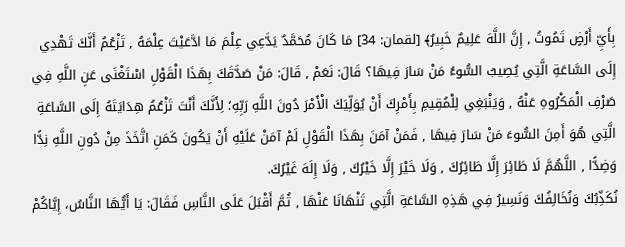بِأَيِّ أَرْضٍ تَمُوتُ , إِنَّ اللَّهَ عَلِيمٌ خَبِيرٌ﴾ [لقمان: 34] مَا كَانَ مُحَمَّدٌ يَدَّعِي عِلْمَ مَا ادَّعَيْتَ عِلْمَهُ , تَزْعُمُ أَنَّكَ تَهْدِي إِلَى السَّاعَةِ الَّتِي يُصِيبُ السُّوءُ مَنْ سَارَ فِيهَا؟ قَالَ: نَعَمْ , قَالَ: مَنْ صَدَّقَكَ بِهَذَا الْقَوْلِ اسْتَغْنَى عَنِ اللَّهِ فِي صَرْفِ الْمَكْرُوهِ عَنْهُ , وَيَنْبَغِي لِلْمُقِيمِ بِأَمْرِكَ أَنْ يُوَلِّيَكَ الْأَمْرَ دُونَ اللَّهِ رَبِّهِ؛ لِأَنَّكَ أَنْتَ تَزْعُمُ هِدَايَتَهُ إِلَى السَّاعَةِ الَّتِي هُوَ أَمِنَ السُّوءَ مَنْ سَارَ فِيهَا , فَمَنْ آمَنَ بِهَذَا الْقَوْلِ لَمْ آمَنْ عَلَيْهِ أَنْ يَكُونَ كَمَنِ اتَّخَذَ مِنْ دُونِ اللَّهِ نِدًّا وَضِدًّا , اللَّهُمَّ لَا طَائِرَ إِلَّا طَائِرُكَ , وَلَا خَيْرَ إِلَّا خَيْرُكَ , وَلَا إِلَهَ غَيْرُكَ.
نُكَذِّبُكَ وَنُخَالِفُكَ وَنَسِيرُ فِي هَذِهِ السَّاعَةِ الَّتِي تَنْهَانَا عَنْهَا , ثُمَّ أَقْبَلَ عَلَى النَّاسِ فَقَالَ: يَا أَيُّهَا النَّاسُ، إِيَّاكُمْ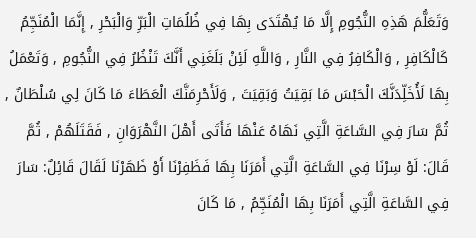وَتَعَلُّمَ هَذِهِ النُّجُومِ إِلَّا مَا يُهْتَدَى بِهَا فِي ظُلُمَاتِ الْبَرِّ وَالْبَحْرِ , إِنَّمَا الْمُنَجِّمُ كَالْكَافِرِ , وَالْكَافِرُ فِي النَّارِ , وَاللَّهِ لَئِنْ بَلَغَنِي أَنَّكَ تَنْظُرُ فِي النُّجُومِ , وَتَعْمَلُ بِهَا لَأُخَلِّدَنَّكَ الْحَبْسَ مَا بَقِيَتُ وَبَقِيَتَ , وَلَأَحْرِمَنَّكَ الْعَطَاءَ مَا كَانَ لِي سُلْطَانٌ , ثُمَّ سَارَ فِي السَّاعَةِ الَّتِي نَهَاهُ عَنْهَا فَأَتَى أَهْلَ النَّهْرَوَانِ , فَقَتَلَهُمْ , ثُمَّ قَالَ: لَوْ سِرْنَا فِي السَّاعَةِ الَّتِي أَمَرَنَا بِهَا فَظَفِرْنَا أَوْ ظَهَرْنَا لَقَالَ قَائِلٌ: سَارَ فِي السَّاعَةِ الَّتِي أَمَرَنَا بِهَا الْمُنَجِّمُ , مَا كَانَ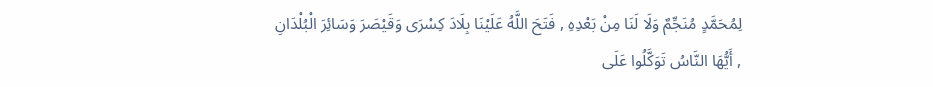لِمُحَمَّدٍ مُنَجِّمٌ وَلَا لَنَا مِنْ بَعْدِهِ , فَتَحَ اللَّهُ عَلَيْنَا بِلَادَ كِسْرَى وَقَيْصَرَ وَسَائِرَ الْبُلْدَانِ , أَيُّهَا النَّاسُ تَوَكَّلُوا عَلَى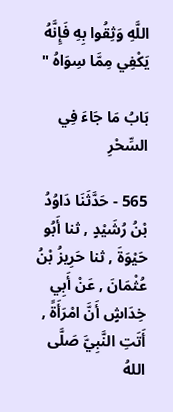اللَّهِ وَثِقُوا بِهِ فَإِنَّهُ يَكْفِي مِمَّا سِوَاهُ "

بَابُ مَا جَاءَ فِي السِّحْرِ

565 - حَدَّثَنَا دَاوُدُ بْنُ رُشَيْدٍ , ثنا أَبُو حَيْوَةَ , ثنا حَرِيزُ بْنُ عُثْمَانَ , عَنْ أَبِي خِدَاشٍ أَنَّ امْرَأَةً , أَتَتِ النَّبِيَّ صَلَّى اللهُ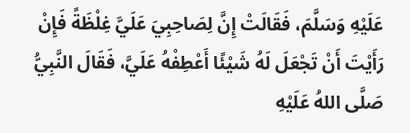عَلَيْهِ وَسَلَّمَ، فَقَالَتْ إِنَّ لِصَاحِبِيَ عَلَيَّ غِلْظَةً فَإِنْ رَأَيْتَ أَنْ تَجْعَلَ لَهُ شَيْئًا أَعْطِفْهُ عَلَيَّ، فَقَالَ النَّبِيُّ صَلَّى اللهُ عَلَيْهِ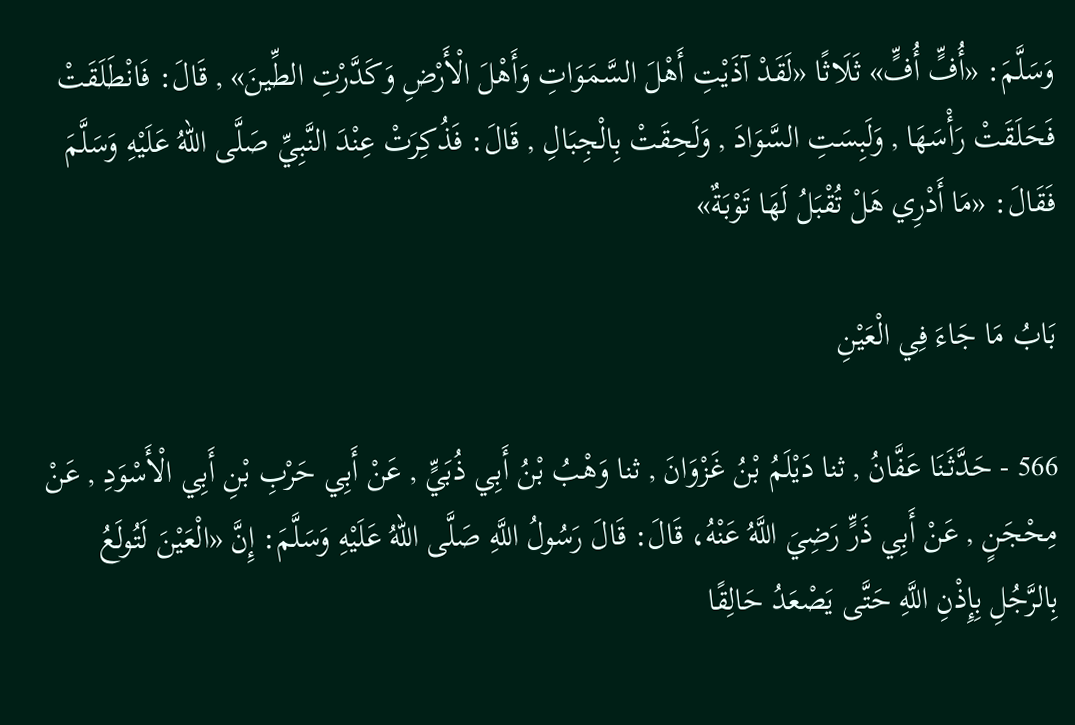وَسَلَّمَ: «أُفٍّ أُفٍّ» ثَلَاثًا «لَقَدْ آذَيْتِ أَهْلَ السَّمَوَاتِ وَأَهْلَ الْأَرْضِ وَكَدَّرْتِ الطِّينَ» , قَالَ: فَانْطَلَقَتْ فَحَلَقَتْ رَأْسَهَا , وَلَبِسَتِ السَّوَادَ , وَلَحِقَتْ بِالْجِبَالِ , قَالَ: فَذُكِرَتْ عِنْدَ النَّبِيِّ صَلَّى اللهُ عَلَيْهِ وَسَلَّمَ فَقَالَ: «مَا أَدْرِي هَلْ تُقْبَلُ لَهَا تَوْبَةٌ»

بَابُ مَا جَاءَ فِي الْعَيْنِ

566 - حَدَّثَنَا عَفَّانُ , ثنا دَيْلَمُ بْنُ غَزْوَانَ , ثنا وَهْبُ بْنُ أَبِي ذُبَيٍّ , عَنْ أَبِي حَرْبِ بْنِ أَبِي الْأَسْوَدِ , عَنْ مِحْجَنٍ , عَنْ أَبِي ذَرٍّ رَضِيَ اللَّهُ عَنْهُ، قَالَ: قَالَ رَسُولُ اللَّهِ صَلَّى اللهُ عَلَيْهِ وَسَلَّمَ: إِنَّ «الْعَيْنَ لَتُولَعُ بِالرَّجُلِ بِإِذْنِ اللَّهِ حَتَّى يَصْعَدُ حَالِقًا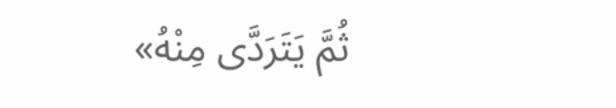ثُمَّ يَتَرَدَّى مِنْهُ»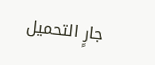جارٍ التحميل